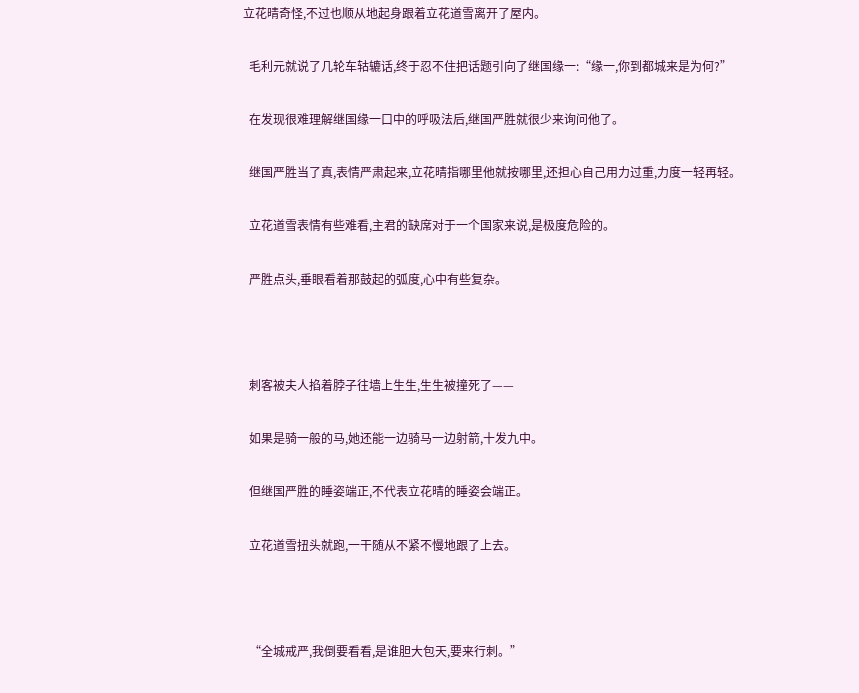立花晴奇怪,不过也顺从地起身跟着立花道雪离开了屋内。

  毛利元就说了几轮车轱辘话,终于忍不住把话题引向了继国缘一:“缘一,你到都城来是为何?”

  在发现很难理解继国缘一口中的呼吸法后,继国严胜就很少来询问他了。

  继国严胜当了真,表情严肃起来,立花晴指哪里他就按哪里,还担心自己用力过重,力度一轻再轻。

  立花道雪表情有些难看,主君的缺席对于一个国家来说,是极度危险的。

  严胜点头,垂眼看着那鼓起的弧度,心中有些复杂。



  刺客被夫人掐着脖子往墙上生生,生生被撞死了——

  如果是骑一般的马,她还能一边骑马一边射箭,十发九中。

  但继国严胜的睡姿端正,不代表立花晴的睡姿会端正。

  立花道雪扭头就跑,一干随从不紧不慢地跟了上去。



  “全城戒严,我倒要看看,是谁胆大包天,要来行刺。”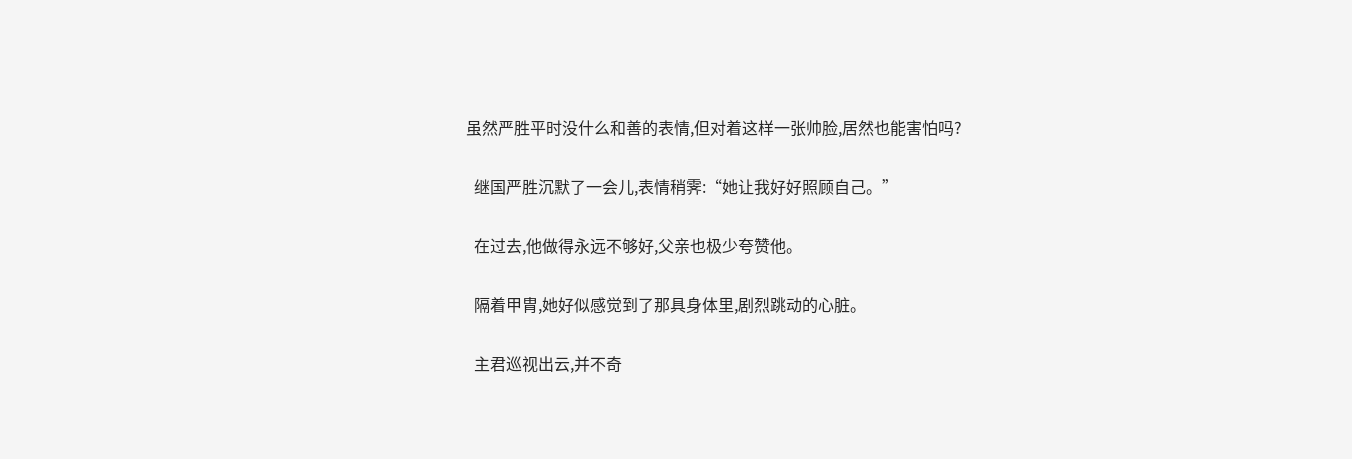虽然严胜平时没什么和善的表情,但对着这样一张帅脸,居然也能害怕吗?

  继国严胜沉默了一会儿,表情稍霁:“她让我好好照顾自己。”

  在过去,他做得永远不够好,父亲也极少夸赞他。

  隔着甲胄,她好似感觉到了那具身体里,剧烈跳动的心脏。

  主君巡视出云,并不奇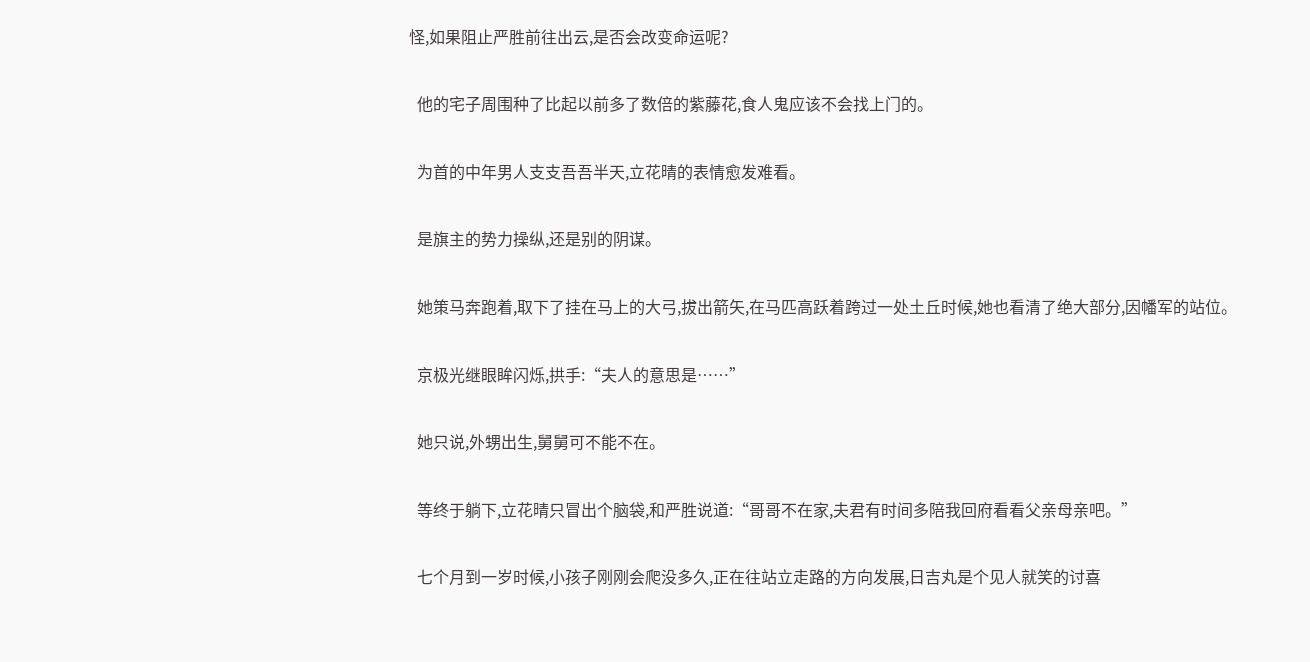怪,如果阻止严胜前往出云,是否会改变命运呢?

  他的宅子周围种了比起以前多了数倍的紫藤花,食人鬼应该不会找上门的。

  为首的中年男人支支吾吾半天,立花晴的表情愈发难看。

  是旗主的势力操纵,还是别的阴谋。

  她策马奔跑着,取下了挂在马上的大弓,拔出箭矢,在马匹高跃着跨过一处土丘时候,她也看清了绝大部分,因幡军的站位。

  京极光继眼眸闪烁,拱手:“夫人的意思是……”

  她只说,外甥出生,舅舅可不能不在。

  等终于躺下,立花晴只冒出个脑袋,和严胜说道:“哥哥不在家,夫君有时间多陪我回府看看父亲母亲吧。”

  七个月到一岁时候,小孩子刚刚会爬没多久,正在往站立走路的方向发展,日吉丸是个见人就笑的讨喜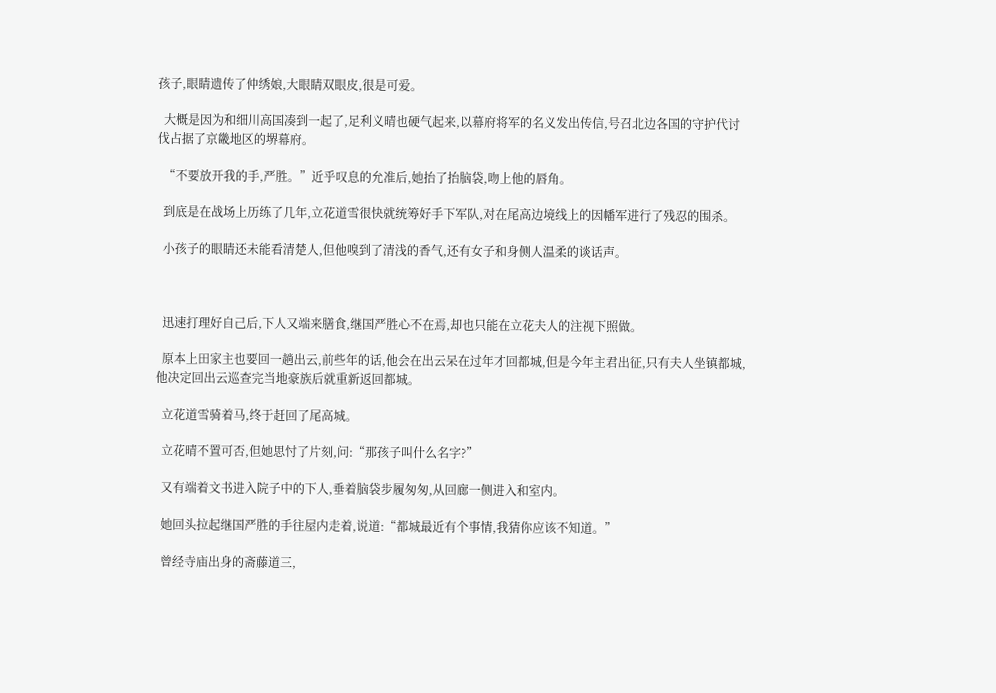孩子,眼睛遗传了仲绣娘,大眼睛双眼皮,很是可爱。

  大概是因为和细川高国凑到一起了,足利义晴也硬气起来,以幕府将军的名义发出传信,号召北边各国的守护代讨伐占据了京畿地区的堺幕府。

  “不要放开我的手,严胜。”近乎叹息的允准后,她抬了抬脑袋,吻上他的唇角。

  到底是在战场上历练了几年,立花道雪很快就统筹好手下军队,对在尾高边境线上的因幡军进行了残忍的围杀。

  小孩子的眼睛还未能看清楚人,但他嗅到了清浅的香气,还有女子和身侧人温柔的谈话声。



  迅速打理好自己后,下人又端来膳食,继国严胜心不在焉,却也只能在立花夫人的注视下照做。

  原本上田家主也要回一趟出云,前些年的话,他会在出云呆在过年才回都城,但是今年主君出征,只有夫人坐镇都城,他决定回出云巡查完当地豪族后就重新返回都城。

  立花道雪骑着马,终于赶回了尾高城。

  立花晴不置可否,但她思忖了片刻,问:“那孩子叫什么名字?”

  又有端着文书进入院子中的下人,垂着脑袋步履匆匆,从回廊一侧进入和室内。

  她回头拉起继国严胜的手往屋内走着,说道:“都城最近有个事情,我猜你应该不知道。”

  曾经寺庙出身的斋藤道三,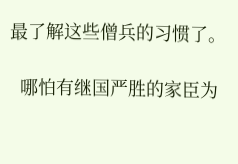最了解这些僧兵的习惯了。

  哪怕有继国严胜的家臣为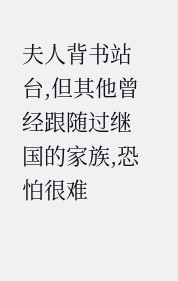夫人背书站台,但其他曾经跟随过继国的家族,恐怕很难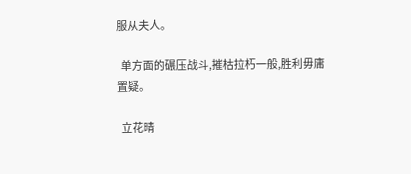服从夫人。

  单方面的碾压战斗,摧枯拉朽一般,胜利毋庸置疑。

  立花晴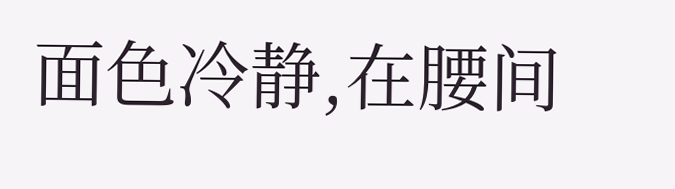面色冷静,在腰间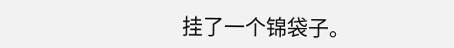挂了一个锦袋子。